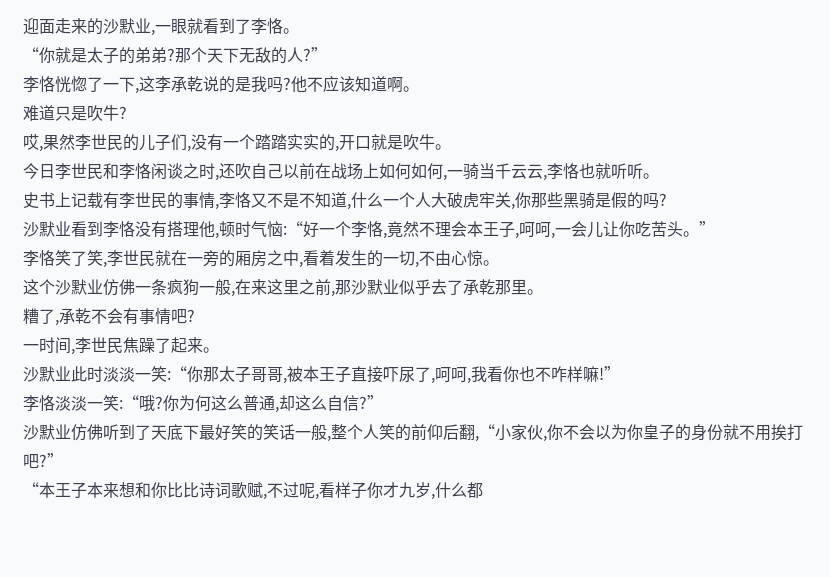迎面走来的沙默业,一眼就看到了李恪。
“你就是太子的弟弟?那个天下无敌的人?”
李恪恍惚了一下,这李承乾说的是我吗?他不应该知道啊。
难道只是吹牛?
哎,果然李世民的儿子们,没有一个踏踏实实的,开口就是吹牛。
今日李世民和李恪闲谈之时,还吹自己以前在战场上如何如何,一骑当千云云,李恪也就听听。
史书上记载有李世民的事情,李恪又不是不知道,什么一个人大破虎牢关,你那些黑骑是假的吗?
沙默业看到李恪没有搭理他,顿时气恼:“好一个李恪,竟然不理会本王子,呵呵,一会儿让你吃苦头。”
李恪笑了笑,李世民就在一旁的厢房之中,看着发生的一切,不由心惊。
这个沙默业仿佛一条疯狗一般,在来这里之前,那沙默业似乎去了承乾那里。
糟了,承乾不会有事情吧?
一时间,李世民焦躁了起来。
沙默业此时淡淡一笑:“你那太子哥哥,被本王子直接吓尿了,呵呵,我看你也不咋样嘛!”
李恪淡淡一笑:“哦?你为何这么普通,却这么自信?”
沙默业仿佛听到了天底下最好笑的笑话一般,整个人笑的前仰后翻,“小家伙,你不会以为你皇子的身份就不用挨打吧?”
“本王子本来想和你比比诗词歌赋,不过呢,看样子你才九岁,什么都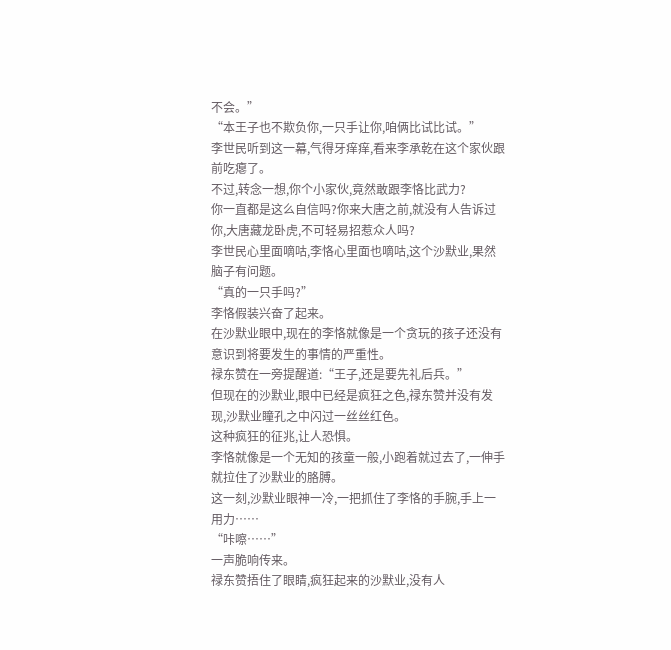不会。”
“本王子也不欺负你,一只手让你,咱俩比试比试。”
李世民听到这一幕,气得牙痒痒,看来李承乾在这个家伙跟前吃瘪了。
不过,转念一想,你个小家伙,竟然敢跟李恪比武力?
你一直都是这么自信吗?你来大唐之前,就没有人告诉过你,大唐藏龙卧虎,不可轻易招惹众人吗?
李世民心里面嘀咕,李恪心里面也嘀咕,这个沙默业,果然脑子有问题。
“真的一只手吗?”
李恪假装兴奋了起来。
在沙默业眼中,现在的李恪就像是一个贪玩的孩子还没有意识到将要发生的事情的严重性。
禄东赞在一旁提醒道:“王子,还是要先礼后兵。”
但现在的沙默业,眼中已经是疯狂之色,禄东赞并没有发现,沙默业瞳孔之中闪过一丝丝红色。
这种疯狂的征兆,让人恐惧。
李恪就像是一个无知的孩童一般,小跑着就过去了,一伸手就拉住了沙默业的胳膊。
这一刻,沙默业眼神一冷,一把抓住了李恪的手腕,手上一用力……
“咔嚓……”
一声脆响传来。
禄东赞捂住了眼睛,疯狂起来的沙默业,没有人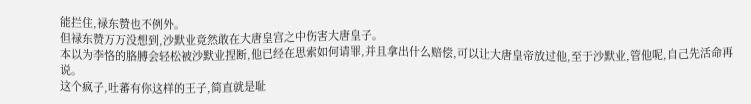能拦住,禄东赞也不例外。
但禄东赞万万没想到,沙默业竟然敢在大唐皇宫之中伤害大唐皇子。
本以为李恪的胳膊会轻松被沙默业捏断,他已经在思索如何请罪,并且拿出什么赔偿,可以让大唐皇帝放过他,至于沙默业,管他呢,自己先活命再说。
这个疯子,吐蕃有你这样的王子,简直就是耻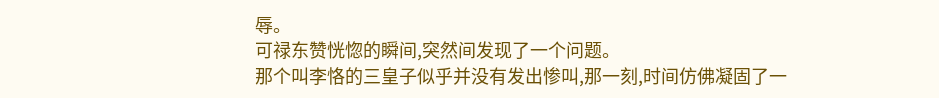辱。
可禄东赞恍惚的瞬间,突然间发现了一个问题。
那个叫李恪的三皇子似乎并没有发出惨叫,那一刻,时间仿佛凝固了一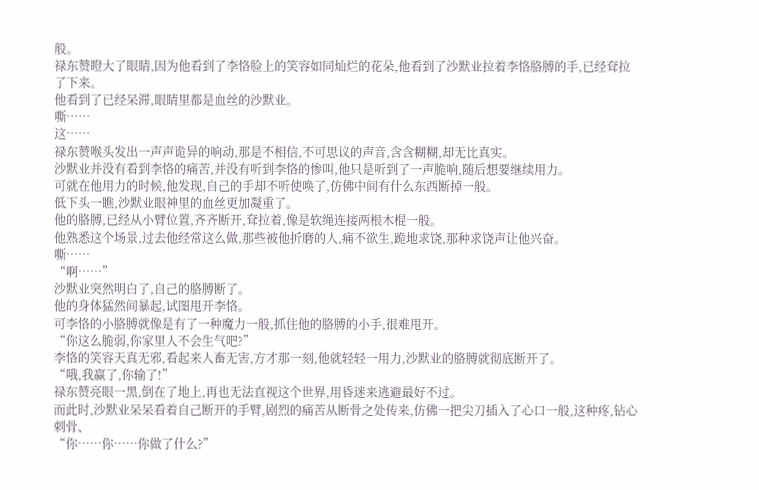般。
禄东赞瞪大了眼睛,因为他看到了李恪脸上的笑容如同灿烂的花朵,他看到了沙默业拉着李恪胳膊的手,已经耷拉了下来。
他看到了已经呆滞,眼睛里都是血丝的沙默业。
嘶……
这……
禄东赞喉头发出一声声诡异的响动,那是不相信,不可思议的声音,含含糊糊,却无比真实。
沙默业并没有看到李恪的痛苦,并没有听到李恪的惨叫,他只是听到了一声脆响,随后想要继续用力。
可就在他用力的时候,他发现,自己的手却不听使唤了,仿佛中间有什么东西断掉一般。
低下头一瞧,沙默业眼神里的血丝更加凝重了。
他的胳膊,已经从小臂位置,齐齐断开,耷拉着,像是软绳连接两根木棍一般。
他熟悉这个场景,过去他经常这么做,那些被他折磨的人,痛不欲生,跪地求饶,那种求饶声让他兴奋。
嘶……
“啊……”
沙默业突然明白了,自己的胳膊断了。
他的身体猛然间暴起,试图甩开李恪。
可李恪的小胳膊就像是有了一种魔力一般,抓住他的胳膊的小手,很难甩开。
“你这么脆弱,你家里人不会生气吧?”
李恪的笑容天真无邪,看起来人畜无害,方才那一刻,他就轻轻一用力,沙默业的胳膊就彻底断开了。
“哦,我赢了,你输了!”
禄东赞亮眼一黑,倒在了地上,再也无法直视这个世界,用昏迷来逃避最好不过。
而此时,沙默业呆呆看着自己断开的手臂,剧烈的痛苦从断骨之处传来,仿佛一把尖刀插入了心口一般,这种疼,钻心刺骨、
“你……你……你做了什么?”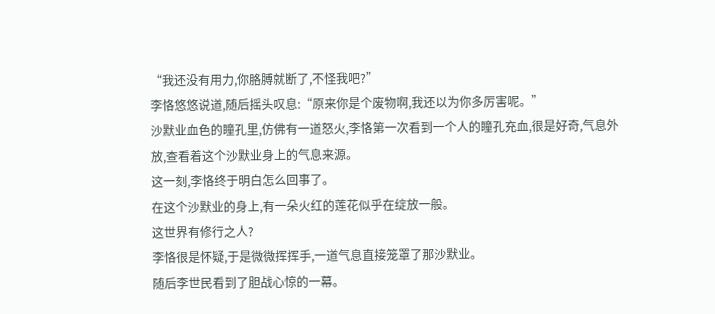“我还没有用力,你胳膊就断了,不怪我吧?”
李恪悠悠说道,随后摇头叹息:“原来你是个废物啊,我还以为你多厉害呢。”
沙默业血色的瞳孔里,仿佛有一道怒火,李恪第一次看到一个人的瞳孔充血,很是好奇,气息外放,查看着这个沙默业身上的气息来源。
这一刻,李恪终于明白怎么回事了。
在这个沙默业的身上,有一朵火红的莲花似乎在绽放一般。
这世界有修行之人?
李恪很是怀疑,于是微微挥挥手,一道气息直接笼罩了那沙默业。
随后李世民看到了胆战心惊的一幕。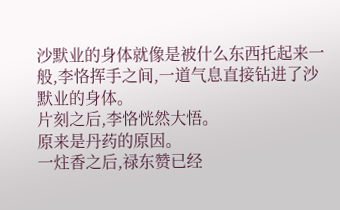沙默业的身体就像是被什么东西托起来一般,李恪挥手之间,一道气息直接钻进了沙默业的身体。
片刻之后,李恪恍然大悟。
原来是丹药的原因。
一炷香之后,禄东赞已经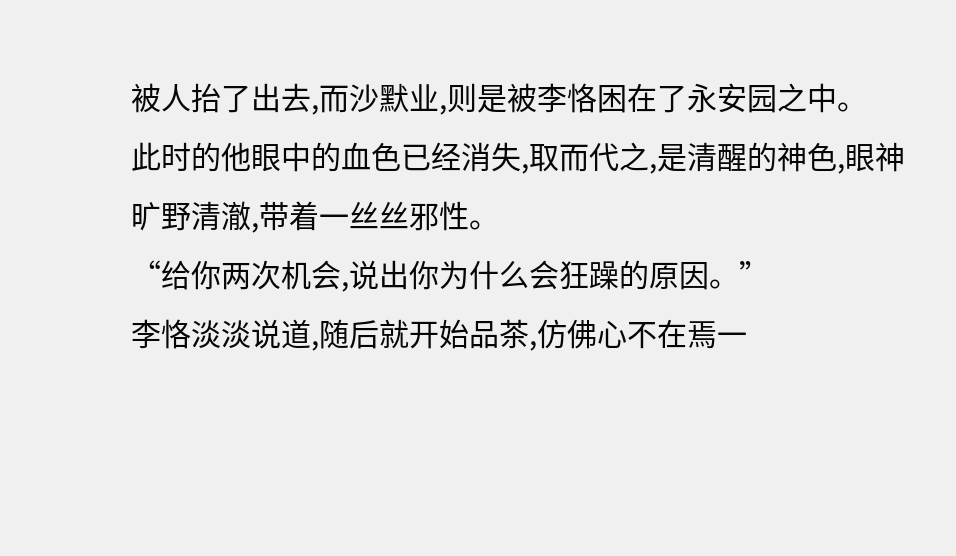被人抬了出去,而沙默业,则是被李恪困在了永安园之中。
此时的他眼中的血色已经消失,取而代之,是清醒的神色,眼神旷野清澈,带着一丝丝邪性。
“给你两次机会,说出你为什么会狂躁的原因。”
李恪淡淡说道,随后就开始品茶,仿佛心不在焉一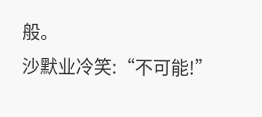般。
沙默业冷笑:“不可能!”